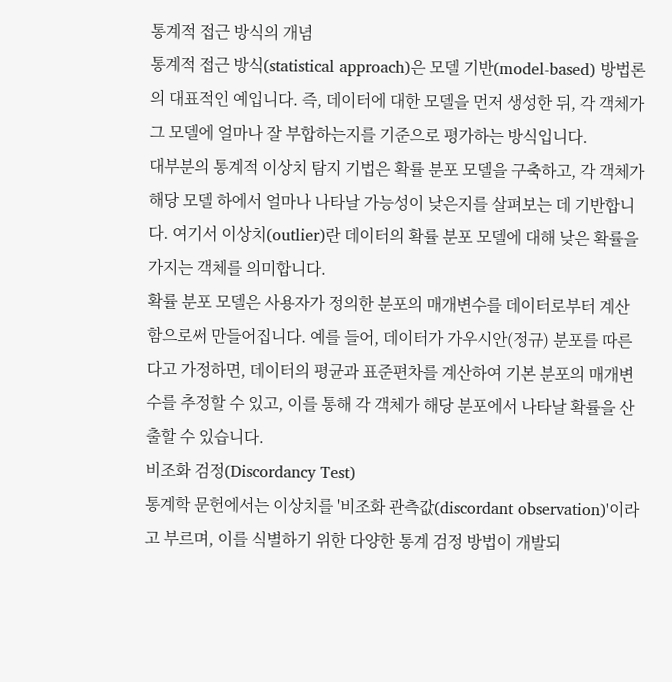통계적 접근 방식의 개념
통계적 접근 방식(statistical approach)은 모델 기반(model-based) 방법론의 대표적인 예입니다. 즉, 데이터에 대한 모델을 먼저 생성한 뒤, 각 객체가 그 모델에 얼마나 잘 부합하는지를 기준으로 평가하는 방식입니다.
대부분의 통계적 이상치 탐지 기법은 확률 분포 모델을 구축하고, 각 객체가 해당 모델 하에서 얼마나 나타날 가능성이 낮은지를 살펴보는 데 기반합니다. 여기서 이상치(outlier)란 데이터의 확률 분포 모델에 대해 낮은 확률을 가지는 객체를 의미합니다.
확률 분포 모델은 사용자가 정의한 분포의 매개변수를 데이터로부터 계산함으로써 만들어집니다. 예를 들어, 데이터가 가우시안(정규) 분포를 따른다고 가정하면, 데이터의 평균과 표준편차를 계산하여 기본 분포의 매개변수를 추정할 수 있고, 이를 통해 각 객체가 해당 분포에서 나타날 확률을 산출할 수 있습니다.
비조화 검정(Discordancy Test)
통계학 문헌에서는 이상치를 '비조화 관측값(discordant observation)'이라고 부르며, 이를 식별하기 위한 다양한 통계 검정 방법이 개발되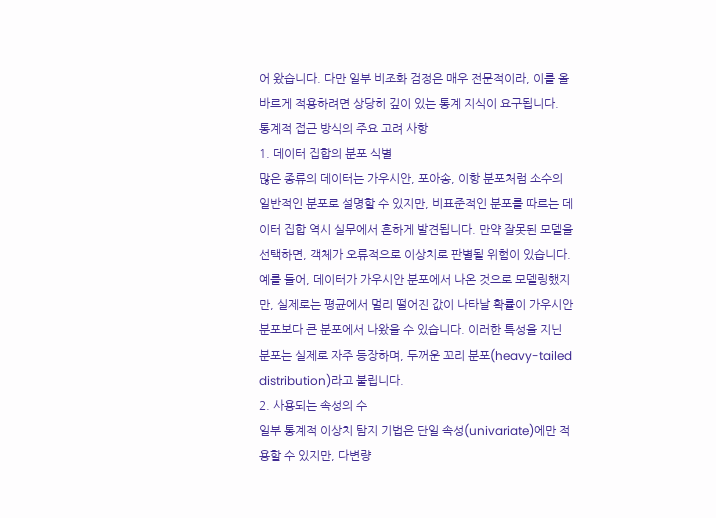어 왔습니다. 다만 일부 비조화 검정은 매우 전문적이라, 이를 올바르게 적용하려면 상당히 깊이 있는 통계 지식이 요구됩니다.
통계적 접근 방식의 주요 고려 사항
1. 데이터 집합의 분포 식별
많은 종류의 데이터는 가우시안, 포아송, 이항 분포처럼 소수의 일반적인 분포로 설명할 수 있지만, 비표준적인 분포를 따르는 데이터 집합 역시 실무에서 흔하게 발견됩니다. 만약 잘못된 모델을 선택하면, 객체가 오류적으로 이상치로 판별될 위험이 있습니다.
예를 들어, 데이터가 가우시안 분포에서 나온 것으로 모델링했지만, 실제로는 평균에서 멀리 떨어진 값이 나타날 확률이 가우시안 분포보다 큰 분포에서 나왔을 수 있습니다. 이러한 특성을 지닌 분포는 실제로 자주 등장하며, 두꺼운 꼬리 분포(heavy-tailed distribution)라고 불립니다.
2. 사용되는 속성의 수
일부 통계적 이상치 탐지 기법은 단일 속성(univariate)에만 적용할 수 있지만, 다변량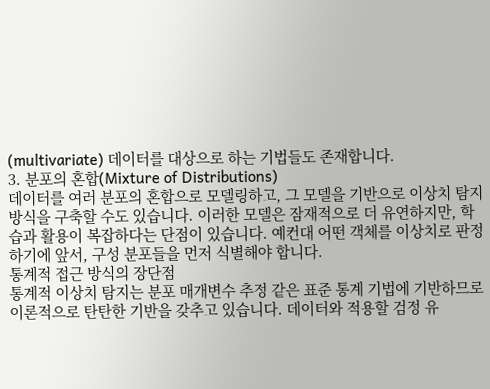(multivariate) 데이터를 대상으로 하는 기법들도 존재합니다.
3. 분포의 혼합(Mixture of Distributions)
데이터를 여러 분포의 혼합으로 모델링하고, 그 모델을 기반으로 이상치 탐지 방식을 구축할 수도 있습니다. 이러한 모델은 잠재적으로 더 유연하지만, 학습과 활용이 복잡하다는 단점이 있습니다. 예컨대 어떤 객체를 이상치로 판정하기에 앞서, 구성 분포들을 먼저 식별해야 합니다.
통계적 접근 방식의 장단점
통계적 이상치 탐지는 분포 매개변수 추정 같은 표준 통계 기법에 기반하므로 이론적으로 탄탄한 기반을 갖추고 있습니다. 데이터와 적용할 검정 유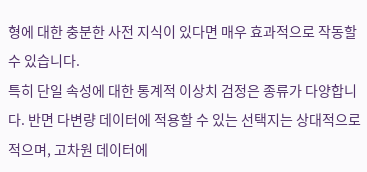형에 대한 충분한 사전 지식이 있다면 매우 효과적으로 작동할 수 있습니다.
특히 단일 속성에 대한 통계적 이상치 검정은 종류가 다양합니다. 반면 다변량 데이터에 적용할 수 있는 선택지는 상대적으로 적으며, 고차원 데이터에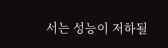서는 성능이 저하될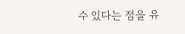수 있다는 점을 유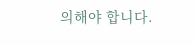의해야 합니다.